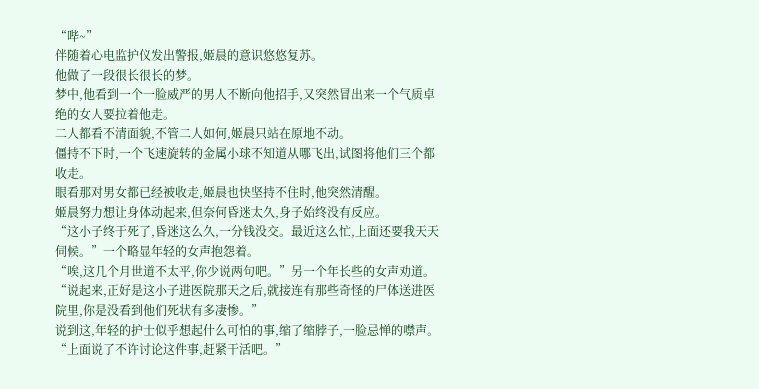“哔~”
伴随着心电监护仪发出警报,姬晨的意识悠悠复苏。
他做了一段很长很长的梦。
梦中,他看到一个一脸威严的男人不断向他招手,又突然冒出来一个气质卓绝的女人要拉着他走。
二人都看不清面貌,不管二人如何,姬晨只站在原地不动。
僵持不下时,一个飞速旋转的金属小球不知道从哪飞出,试图将他们三个都收走。
眼看那对男女都已经被收走,姬晨也快坚持不住时,他突然清醒。
姬晨努力想让身体动起来,但奈何昏迷太久,身子始终没有反应。
“这小子终于死了,昏迷这么久,一分钱没交。最近这么忙,上面还要我天天伺候。”一个略显年轻的女声抱怨着。
“唉,这几个月世道不太平,你少说两句吧。”另一个年长些的女声劝道。
“说起来,正好是这小子进医院那天之后,就接连有那些奇怪的尸体送进医院里,你是没看到他们死状有多凄惨。”
说到这,年轻的护士似乎想起什么可怕的事,缩了缩脖子,一脸忌惮的噤声。
“上面说了不许讨论这件事,赶紧干活吧。”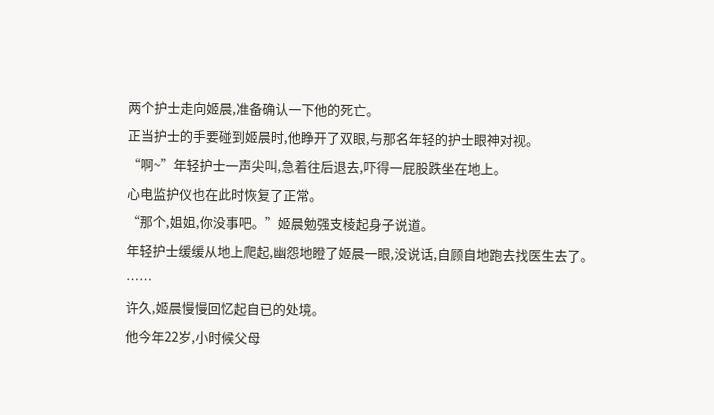两个护士走向姬晨,准备确认一下他的死亡。
正当护士的手要碰到姬晨时,他睁开了双眼,与那名年轻的护士眼神对视。
“啊~”年轻护士一声尖叫,急着往后退去,吓得一屁股跌坐在地上。
心电监护仪也在此时恢复了正常。
“那个,姐姐,你没事吧。”姬晨勉强支棱起身子说道。
年轻护士缓缓从地上爬起,幽怨地瞪了姬晨一眼,没说话,自顾自地跑去找医生去了。
……
许久,姬晨慢慢回忆起自已的处境。
他今年22岁,小时候父母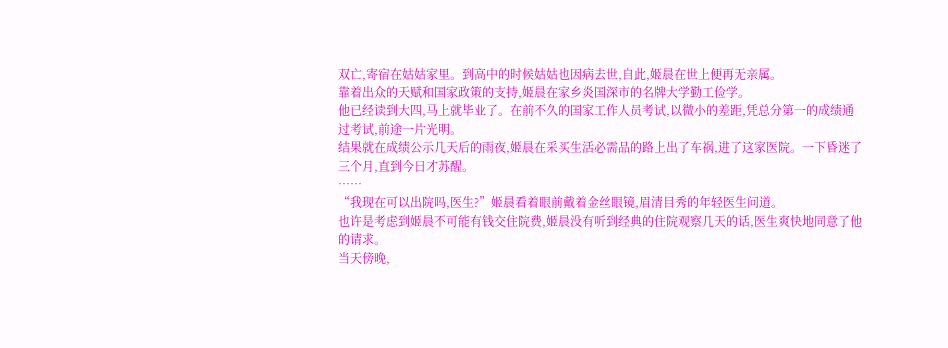双亡,寄宿在姑姑家里。到高中的时候姑姑也因病去世,自此,姬晨在世上便再无亲属。
靠着出众的天赋和国家政策的支持,姬晨在家乡炎国深市的名牌大学勤工俭学。
他已经读到大四,马上就毕业了。在前不久的国家工作人员考试,以微小的差距,凭总分第一的成绩通过考试,前途一片光明。
结果就在成绩公示几天后的雨夜,姬晨在采买生活必需品的路上出了车祸,进了这家医院。一下昏迷了三个月,直到今日才苏醒。
……
“我现在可以出院吗,医生?”姬晨看着眼前戴着金丝眼镜,眉清目秀的年轻医生问道。
也许是考虑到姬晨不可能有钱交住院费,姬晨没有听到经典的住院观察几天的话,医生爽快地同意了他的请求。
当天傍晚,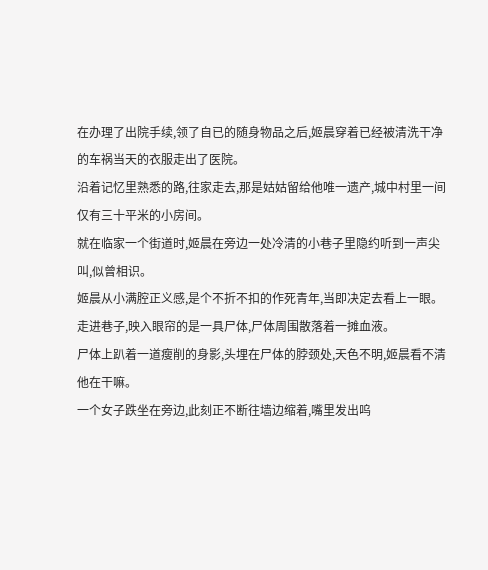在办理了出院手续,领了自已的随身物品之后,姬晨穿着已经被清洗干净的车祸当天的衣服走出了医院。
沿着记忆里熟悉的路,往家走去,那是姑姑留给他唯一遗产,城中村里一间仅有三十平米的小房间。
就在临家一个街道时,姬晨在旁边一处冷清的小巷子里隐约听到一声尖叫,似曾相识。
姬晨从小满腔正义感,是个不折不扣的作死青年,当即决定去看上一眼。
走进巷子,映入眼帘的是一具尸体,尸体周围散落着一摊血液。
尸体上趴着一道瘦削的身影,头埋在尸体的脖颈处,天色不明,姬晨看不清他在干嘛。
一个女子跌坐在旁边,此刻正不断往墙边缩着,嘴里发出呜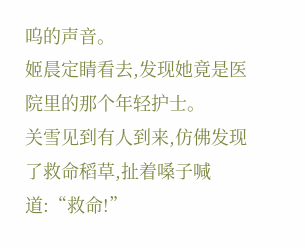呜的声音。
姬晨定睛看去,发现她竟是医院里的那个年轻护士。
关雪见到有人到来,仿佛发现了救命稻草,扯着嗓子喊道:“救命!”